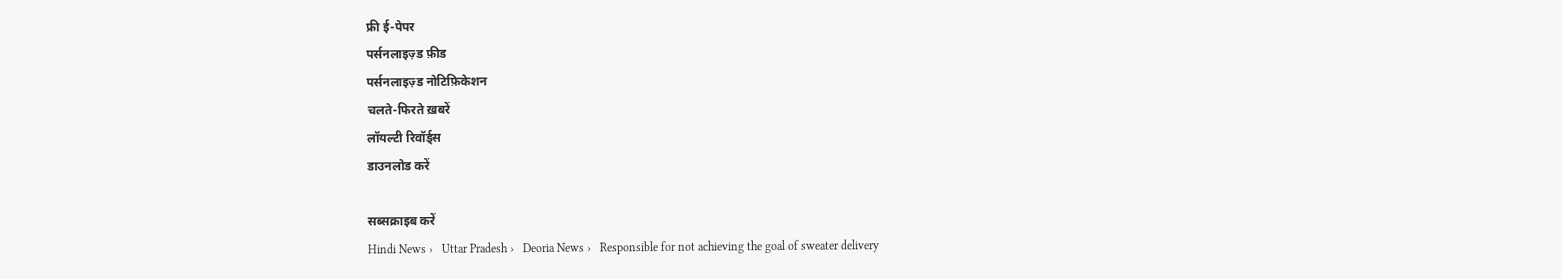फ्री ई-पेपर
पर्सनलाइज़्ड फ़ीड
पर्सनलाइज़्ड नोटिफ़िकेशन
चलते-फिरते ख़बरें
लॉयल्टी रिवॉर्ड्स
डाउनलोड करें

सब्सक्राइब करें
Hindi News ›   Uttar Pradesh ›   Deoria News ›   Responsible for not achieving the goal of sweater delivery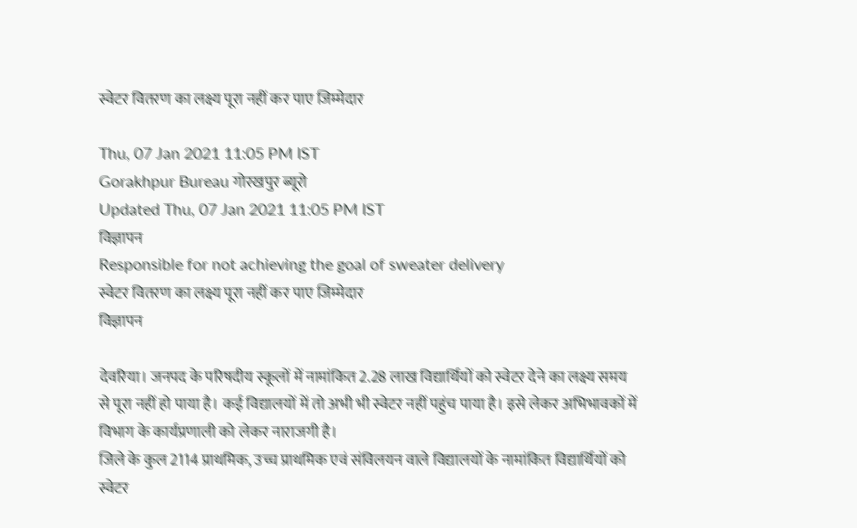स्वेटर वितरण का लक्ष्य पूरा नहीं कर पाए जिम्मेदार

Thu, 07 Jan 2021 11:05 PM IST
Gorakhpur Bureau गोरखपुर ब्यूरो
Updated Thu, 07 Jan 2021 11:05 PM IST
विज्ञापन
Responsible for not achieving the goal of sweater delivery
स्वेटर वितरण का लक्ष्य पूरा नहीं कर पाए जिम्मेदार
विज्ञापन

देवरिया। जनपद के परिषदीय स्कूलों में नामांकित 2.28 लाख विद्यार्थियों को स्वेटर देने का लक्ष्य समय से पूरा नहीं हो पाया है। कई विद्यालयों में तो अभी भी स्वेटर नहीं पहुंच पाया है। इसे लेकर अभिभावकों में विभाग के कार्यप्रणाली को लेकर नाराजगी है।
जिले के कुल 2114 प्राथमिक, उच्च प्राथमिक एवं संविलयन वाले विद्यालयों के नामांकित विद्यार्थियों को स्वेटर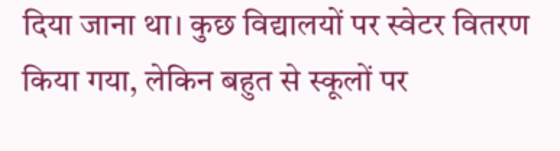दिया जाना था। कुछ विद्यालयों पर स्वेटर वितरण किया गया, लेकिन बहुत से स्कूलों पर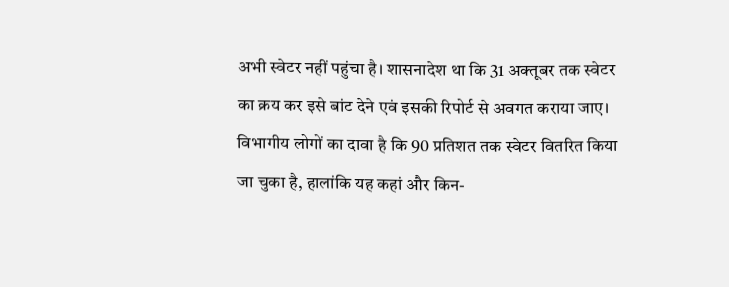अभी स्वेटर नहीं पहुंचा है। शासनादेश था कि 31 अक्तूबर तक स्वेटर का क्रय कर इसे बांट देने एवं इसकी रिपोर्ट से अवगत कराया जाए। विभागीय लोगों का दावा है कि 90 प्रतिशत तक स्वेटर वितरित किया जा चुका है, हालांकि यह कहां और किन-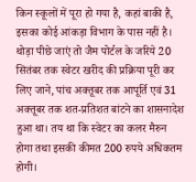किन स्कूलों में पूरा हो गया है, कहां बाकी है, इसका कोई आंकड़ा विभाग के पास नहीं है। थोड़ा पीछे जाएं तो जैम पोर्टल के जरिये 20 सितंबर तक स्वेटर खरीद की प्रक्रिया पूरी कर लिए जाने, पांच अक्तूबर तक आपूर्ति एवं 31 अक्तूबर तक शत-प्रतिशत बांटने का शासनादेश हुआ था। तय था कि स्वेटर का कलर मैरुन होगा तथा इसकी कीमत 200 रुपये अधिकतम होगी।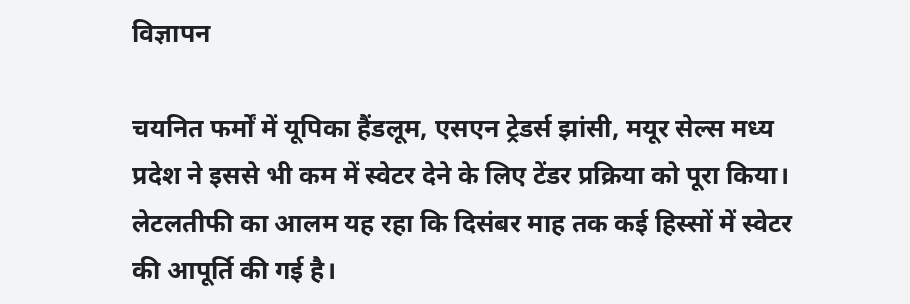विज्ञापन

चयनित फर्मों में यूपिका हैंडलूम, एसएन ट्रेडर्स झांसी, मयूर सेल्स मध्य प्रदेश ने इससे भी कम में स्वेटर देने के लिए टेंडर प्रक्रिया को पूरा किया। लेटलतीफी का आलम यह रहा कि दिसंबर माह तक कई हिस्सों में स्वेटर की आपूर्ति की गई है।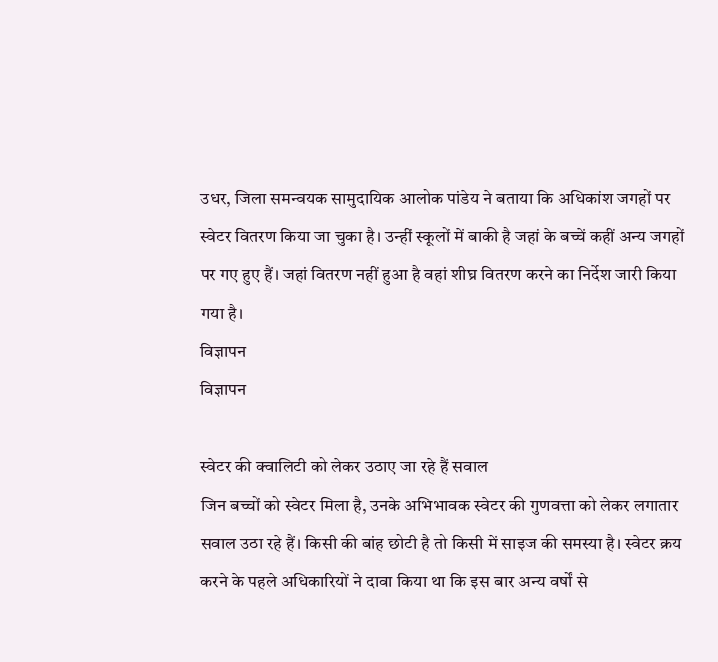उधर, जिला समन्वयक सामुदायिक आलोक पांडेय ने बताया कि अधिकांश जगहों पर स्वेटर वितरण किया जा चुका है। उन्हीं स्कूलों में बाकी है जहां के बच्चें कहीं अन्य जगहों पर गए हुए हैं। जहां वितरण नहीं हुआ है वहां शीघ्र वितरण करने का निर्देश जारी किया गया है।
विज्ञापन
विज्ञापन

स्वेटर की क्वालिटी को लेकर उठाए जा रहे हैं सवाल
जिन बच्चों को स्वेटर मिला है, उनके अभिभावक स्वेटर की गुणवत्ता को लेकर लगातार सवाल उठा रहे हैं। किसी की बांह छोटी है तो किसी में साइज की समस्या है। स्वेटर क्रय करने के पहले अधिकारियों ने दावा किया था कि इस बार अन्य वर्षों से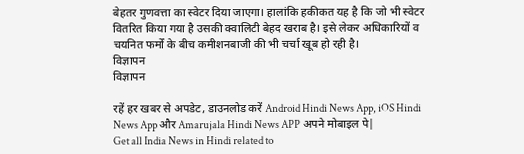बेहतर गुणवत्ता का स्वेटर दिया जाएगा। हालांकि हकीकत यह है कि जो भी स्वेटर वितरित किया गया है उसकी क्वालिटी बेहद खराब है। इसे लेकर अधिकारियों व चयनित फर्मों के बीच कमीशनबाजी की भी चर्चा खूब हो रही है।
विज्ञापन
विज्ञापन

रहें हर खबर से अपडेट, डाउनलोड करें Android Hindi News App, iOS Hindi News App और Amarujala Hindi News APP अपने मोबाइल पे|
Get all India News in Hindi related to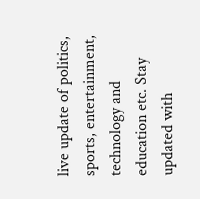live update of politics, sports, entertainment, technology and education etc. Stay updated with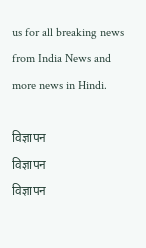us for all breaking news from India News and more news in Hindi.

विज्ञापन
विज्ञापन
विज्ञापन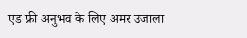एड फ्री अनुभव के लिए अमर उजाला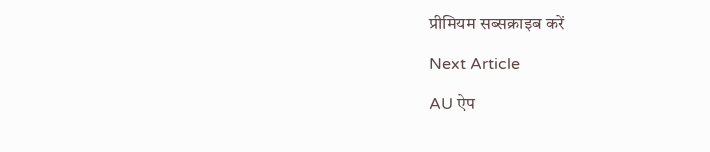प्रीमियम सब्सक्राइब करें

Next Article

AU ऐप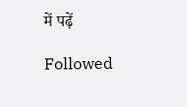में पढ़ें

Followed